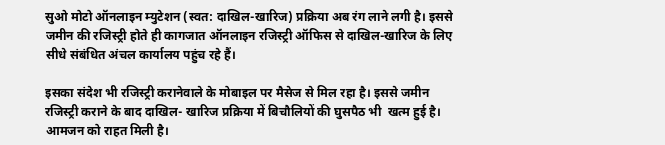सुओ मोटो ऑनलाइन म्युटेशन (स्वत: दाखिल-खारिज) प्रक्रिया अब रंग लाने लगी है। इससे जमीन की रजिस्ट्री होते ही कागजात ऑनलाइन रजिस्ट्री ऑफिस से दाखिल-खारिज के लिए सीधे संबंधित अंचल कार्यालय पहुंच रहे हैं।

इसका संदेश भी रजिस्ट्री करानेवाले के मोबाइल पर मैसेज से मिल रहा है। इससे जमीन रजिस्ट्री कराने के बाद दाखिल- खारिज प्रक्रिया में बिचौलियों की घुसपैठ भी  खत्म हुई है। आमजन को राहत मिली है।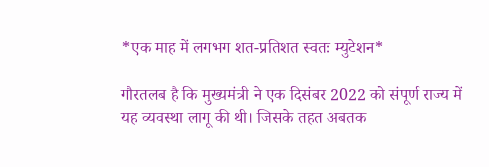*एक माह में लगभग शत-प्रतिशत स्वतः म्युटेशन*

गौरतलब है कि मुख्यमंत्री ने एक दिसंबर 2022 को संपूर्ण राज्य में यह व्यवस्था लागू की थी। जिसके तहत अबतक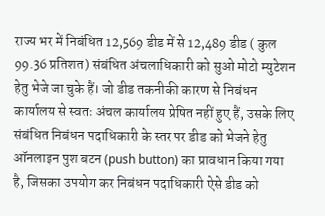राज्य भर में निबंधित 12,569 डीड में से 12,489 डीड ( कुल 99.36 प्रतिशत) संबंधित अंचलाधिकारी को सुओ मोटो म्युटेशन हेतु भेजे जा चुके हैं। जो डीड तकनीकी कारण से निबंधन कार्यालय से स्वतः अंचल कार्यालय प्रेषित नहीं हुए हैं, उसके लिए संबंधित निबंधन पदाधिकारी के स्तर पर डीड को भेजने हेतु ऑनलाइन पुश बटन (push button) का प्रावधान किया गया है, जिसका उपयोग कर निबंधन पदाधिकारी ऐसे डीड को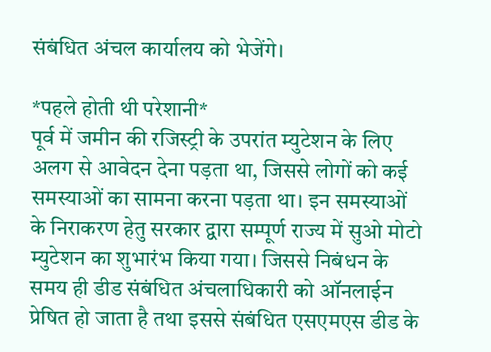संबंधित अंचल कार्यालय को भेजेंगे।

*पहले होती थी परेशानी*
पूर्व में जमीन की रजिस्ट्री के उपरांत म्युटेशन के लिए अलग से आवेदन देना पड़ता था, जिससे लोगों को कई समस्याओं का सामना करना पड़ता था। इन समस्याओं के निराकरण हेतु सरकार द्वारा सम्पूर्ण राज्य में सुओ मोटो म्युटेशन का शुभारंभ किया गया। जिससे निबंधन के समय ही डीड संबंधित अंचलाधिकारी को ऑनलाईन प्रेषित हो जाता है तथा इससे संबंधित एसएमएस डीड के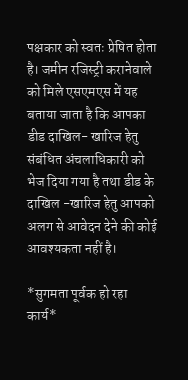पक्षकार को स्वतः प्रेषित होता है। जमीन रजिस्ट्री करानेवाले को मिले एसएमएस में यह बताया जाता है कि आपका डीड दाखिल- खारिज हेतु संबंधित अंचलाधिकारी को भेज दिया गया है तथा डीड के दाखिल -खारिज हेतु आपको अलग से आवेदन देने की कोई आवश्यकता नहीं है।

*सुगमता पूर्वक हो रहा कार्य*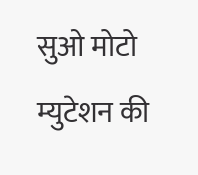सुओ मोटो म्युटेशन की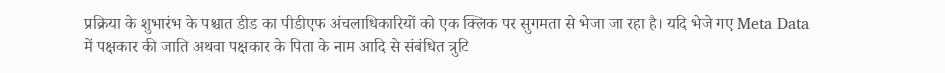प्रक्रिया के शुभारंभ के पश्चात डीड का पीडीएफ अंचलाधिकारियों को एक क्लिक पर सुगमता से भेजा जा रहा है। यदि भेजे गए Meta Data में पक्षकार की जाति अथवा पक्षकार के पिता के नाम आदि से संबंधित त्रुटि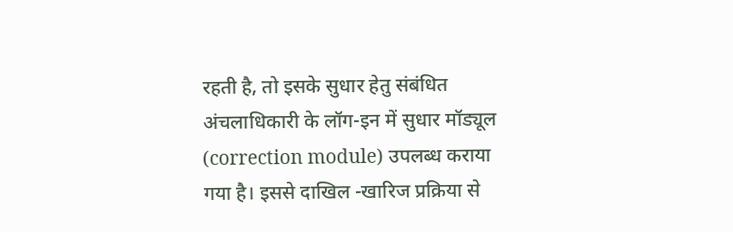रहती है, तो इसके सुधार हेतु संबंधित अंचलाधिकारी के लॉग-इन में सुधार मॉड्यूल (correction module) उपलब्ध कराया गया है। इससे दाखिल -खारिज प्रक्रिया से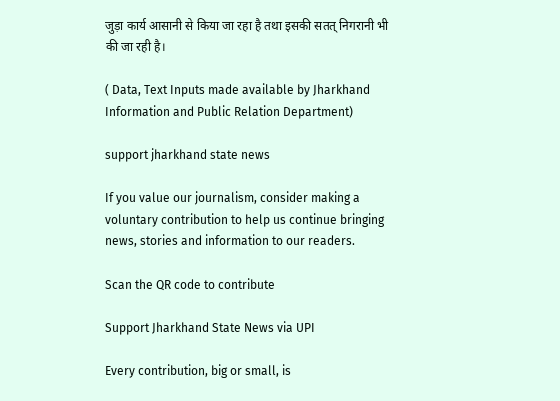जुड़ा कार्य आसानी से किया जा रहा है तथा इसकी सतत् निगरानी भी की जा रही है।

( Data, Text Inputs made available by Jharkhand Information and Public Relation Department)

support jharkhand state news

If you value our journalism, consider making a voluntary contribution to help us continue bringing news, stories and information to our readers.

Scan the QR code to contribute

Support Jharkhand State News via UPI

Every contribution, big or small, is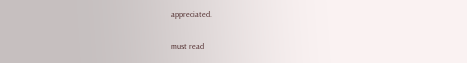appreciated.

must read